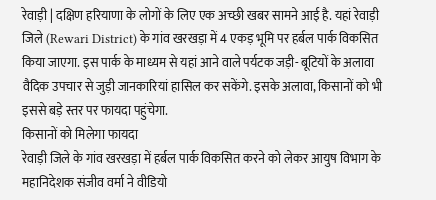रेवाड़ी | दक्षिण हरियाणा के लोगों के लिए एक अच्छी खबर सामने आई है. यहां रेवाड़ी जिले (Rewari District) के गांव खरखड़ा में 4 एकड़ भूमि पर हर्बल पार्क विकसित किया जाएगा. इस पार्क के माध्यम से यहां आने वाले पर्यटक जड़ी- बूटियों के अलावा वैदिक उपचार से जुड़ी जानकारियां हासिल कर सकेंगे. इसके अलावा, किसानों को भी इससे बड़े स्तर पर फायदा पहुंचेगा.
किसानों को मिलेगा फायदा
रेवाड़ी जिले के गांव खरखड़ा में हर्बल पार्क विकसित करने को लेकर आयुष विभाग के महानिदेशक संजीव वर्मा ने वीडियो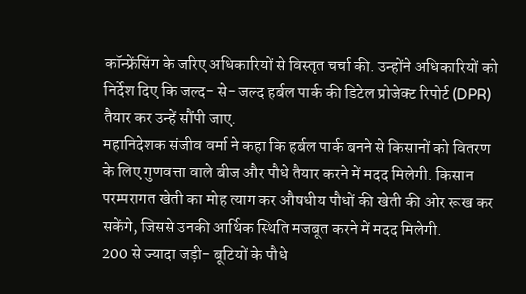कॉन्फ्रेंसिंग के जरिए अधिकारियों से विस्तृत चर्चा की. उन्होंने अधिकारियों को निर्देश दिए कि जल्द- से- जल्द हर्बल पार्क की डिटेल प्रोजेक्ट रिपोर्ट (DPR) तैयार कर उन्हें सौंपी जाए.
महानिदेशक संजीव वर्मा ने कहा कि हर्बल पार्क बनने से किसानों को वितरण के लिए गुणवत्ता वाले बीज और पौधे तैयार करने में मदद मिलेगी. किसान परम्परागत खेती का मोह त्याग कर औषधीय पौधों की खेती की ओर रूख कर सकेंगे, जिससे उनकी आर्थिक स्थिति मजबूत करने में मदद मिलेगी.
200 से ज्यादा जड़ी- बूटियों के पौधे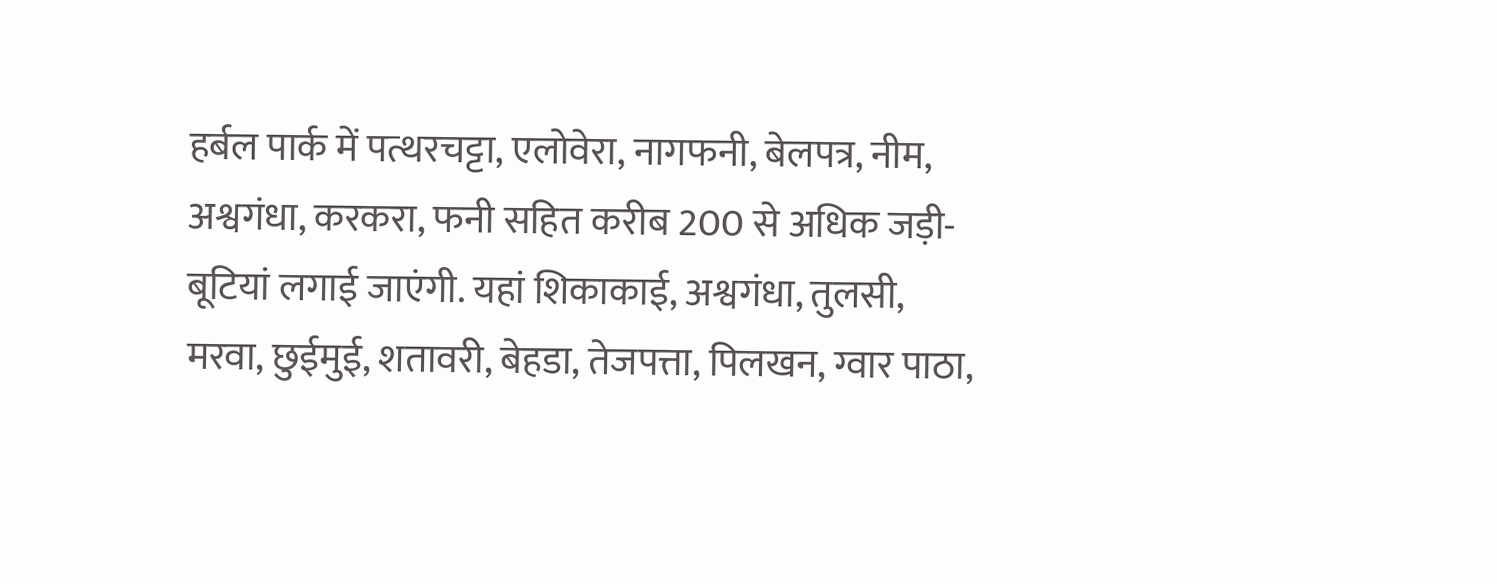हर्बल पार्क में पत्थरचट्टा, एलोवेरा, नागफनी, बेलपत्र, नीम, अश्वगंधा, करकरा, फनी सहित करीब 200 से अधिक जड़ी- बूटियां लगाई जाएंगी. यहां शिकाकाई, अश्वगंधा, तुलसी, मरवा, छुईमुई, शतावरी, बेहडा, तेजपत्ता, पिलखन, ग्वार पाठा,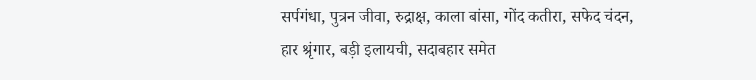सर्पगंधा, पुत्रन जीवा, रुद्राक्ष, काला बांसा, गोंद कतीरा, सफेद चंदन, हार श्रृंगार, बड़ी इलायची, सदाबहार समेत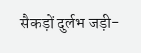सैकड़ों दुर्लभ जड़ी-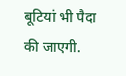बूटियां भी पैदा की जाएगी.